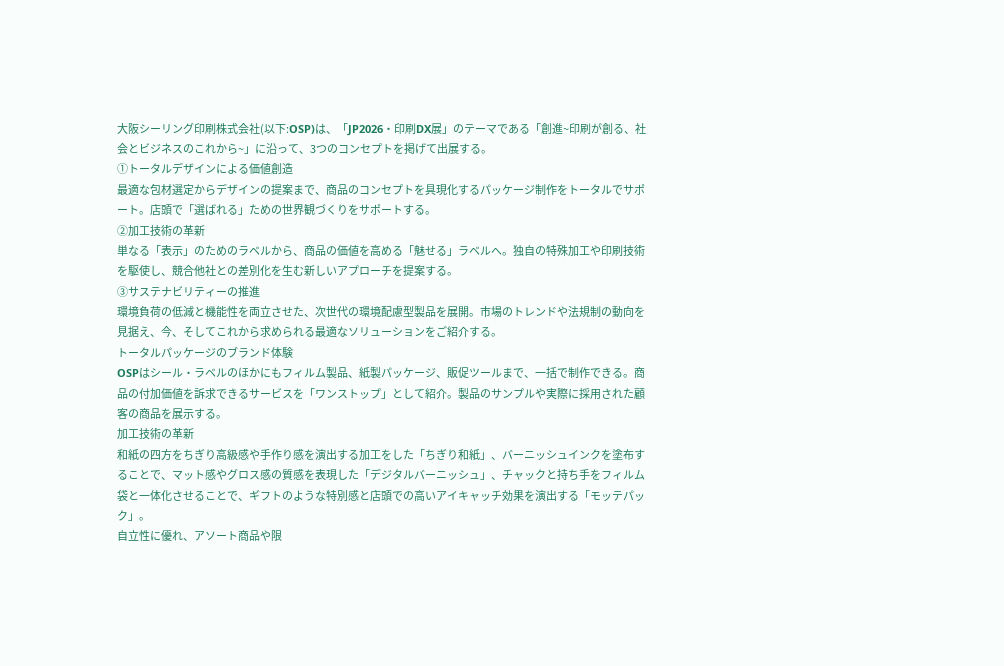大阪シーリング印刷株式会社(以下:OSP)は、「JP2026・印刷DX展」のテーマである「創進~印刷が創る、社会とビジネスのこれから~」に沿って、3つのコンセプトを掲げて出展する。
①トータルデザインによる価値創造
最適な包材選定からデザインの提案まで、商品のコンセプトを具現化するパッケージ制作をトータルでサポート。店頭で「選ばれる」ための世界観づくりをサポートする。
②加工技術の革新
単なる「表示」のためのラベルから、商品の価値を高める「魅せる」ラベルへ。独自の特殊加工や印刷技術を駆使し、競合他社との差別化を生む新しいアプローチを提案する。
③サステナビリティーの推進
環境負荷の低減と機能性を両立させた、次世代の環境配慮型製品を展開。市場のトレンドや法規制の動向を見据え、今、そしてこれから求められる最適なソリューションをご紹介する。
トータルパッケージのブランド体験
OSPはシール・ラベルのほかにもフィルム製品、紙製パッケージ、販促ツールまで、一括で制作できる。商品の付加価値を訴求できるサービスを「ワンストップ」として紹介。製品のサンプルや実際に採用された顧客の商品を展示する。
加工技術の革新
和紙の四方をちぎり高級感や手作り感を演出する加工をした「ちぎり和紙」、バーニッシュインクを塗布することで、マット感やグロス感の質感を表現した「デジタルバーニッシュ」、チャックと持ち手をフィルム袋と一体化させることで、ギフトのような特別感と店頭での高いアイキャッチ効果を演出する「モッテパック」。
自立性に優れ、アソート商品や限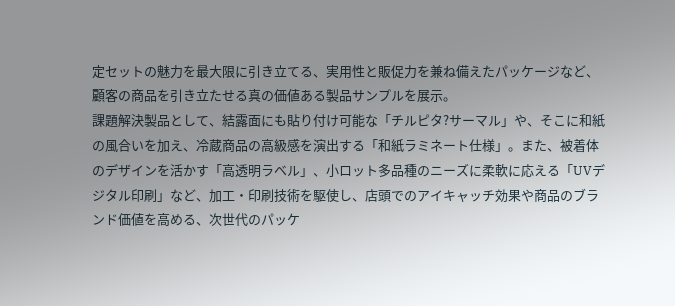定セットの魅力を最大限に引き立てる、実用性と販促力を兼ね備えたパッケージなど、顧客の商品を引き立たせる真の価値ある製品サンプルを展示。
課題解決製品として、結露面にも貼り付け可能な「チルピタ?サーマル」や、そこに和紙の風合いを加え、冷蔵商品の高級感を演出する「和紙ラミネート仕様」。また、被着体のデザインを活かす「高透明ラベル」、小ロット多品種のニーズに柔軟に応える「UVデジタル印刷」など、加工・印刷技術を駆使し、店頭でのアイキャッチ効果や商品のブランド価値を高める、次世代のパッケ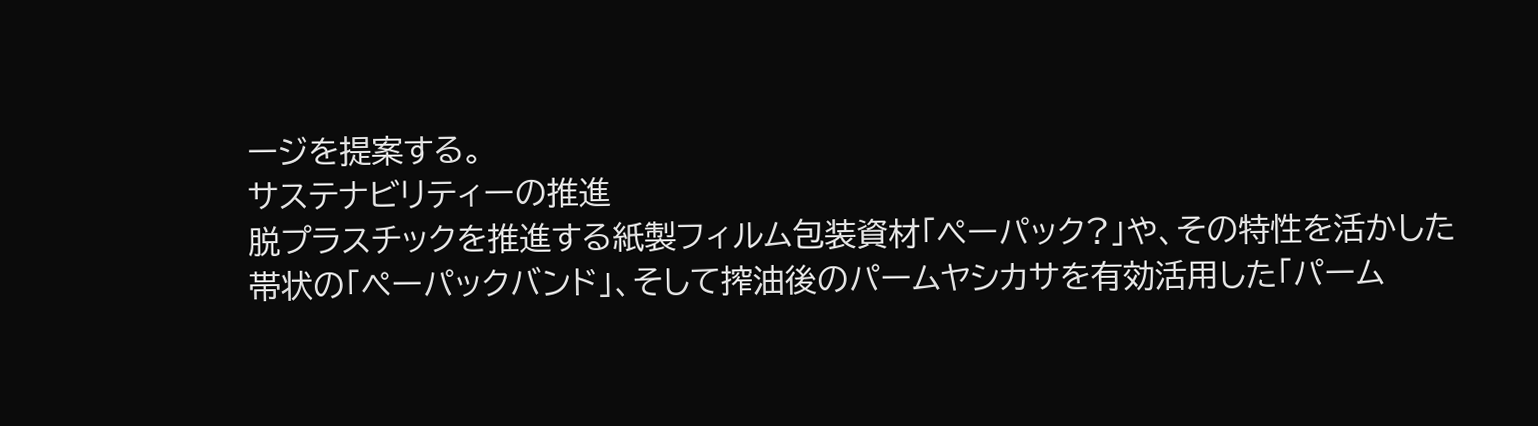ージを提案する。
サステナビリティーの推進
脱プラスチックを推進する紙製フィルム包装資材「ペーパック?」や、その特性を活かした帯状の「ペーパックバンド」、そして搾油後のパームヤシカサを有効活用した「パーム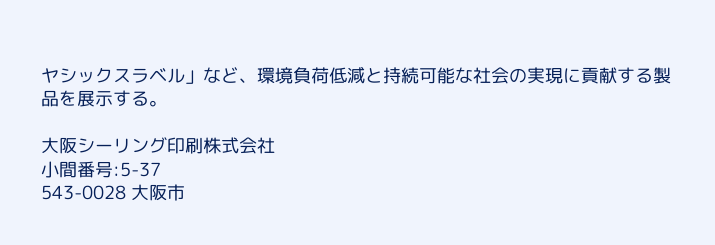ヤシックスラベル」など、環境負荷低減と持続可能な社会の実現に貢献する製品を展示する。

大阪シーリング印刷株式会社
小間番号:5-37
543-0028 大阪市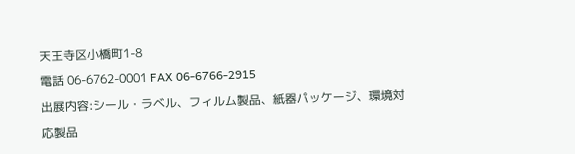天王寺区小橋町1-8
電話 06-6762-0001 FAX 06-6766-2915
出展内容:シール・ラベル、フィルム製品、紙器パッケージ、環境対応製品